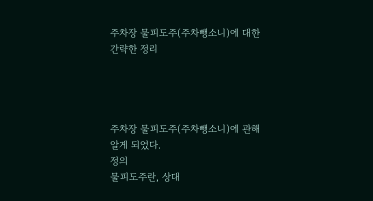주차장 물피도주(주차뺑소니)에 대한 간략한 정리




주차장 물피도주(주차뺑소니)에 관해 알게 되었다.
정의
물피도주란, 상대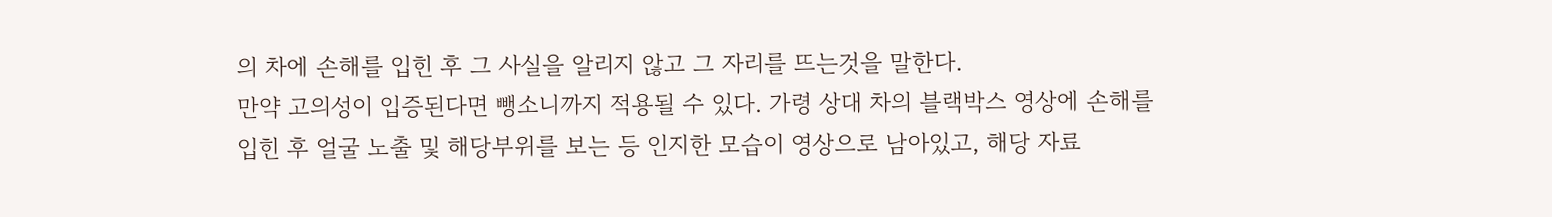의 차에 손해를 입힌 후 그 사실을 알리지 않고 그 자리를 뜨는것을 말한다.
만약 고의성이 입증된다면 뺑소니까지 적용될 수 있다. 가령 상대 차의 블랙박스 영상에 손해를 입힌 후 얼굴 노출 및 해당부위를 보는 등 인지한 모습이 영상으로 남아있고, 해당 자료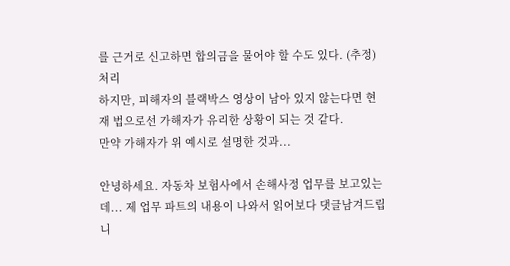를 근거로 신고하면 합의금을 물어야 할 수도 있다. (추정)
처리
하지만, 피해자의 블랙박스 영상이 남아 있지 않는다면 현재 법으로선 가해자가 유리한 상황이 되는 것 같다.
만약 가해자가 위 예시로 설명한 것과...

안녕하세요. 자동차 보험사에서 손해사정 업무를 보고있는데... 제 업무 파트의 내용이 나와서 읽어보다 댓글남겨드립니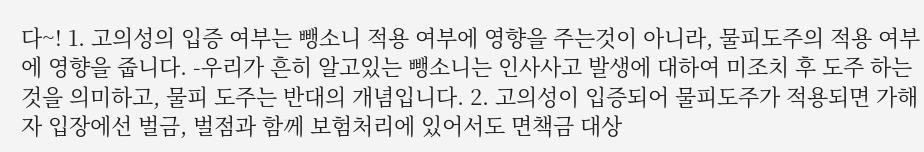다~! 1. 고의성의 입증 여부는 뺑소니 적용 여부에 영향을 주는것이 아니라, 물피도주의 적용 여부에 영향을 줍니다. -우리가 흔히 알고있는 뺑소니는 인사사고 발생에 대하여 미조치 후 도주 하는 것을 의미하고, 물피 도주는 반대의 개념입니다. 2. 고의성이 입증되어 물피도주가 적용되면 가해자 입장에선 벌금, 벌점과 함께 보험처리에 있어서도 면책금 대상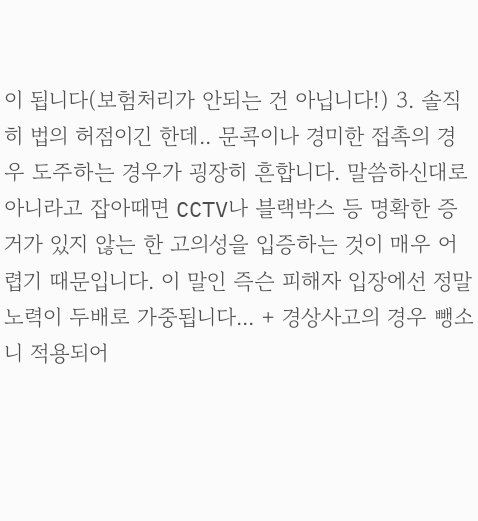이 됩니다(보험처리가 안되는 건 아닙니다!) 3. 솔직히 법의 허점이긴 한데.. 문콕이나 경미한 접촉의 경우 도주하는 경우가 굉장히 흔합니다. 말씀하신대로 아니라고 잡아때면 CCTV나 블랙박스 등 명확한 증거가 있지 않는 한 고의성을 입증하는 것이 매우 어렵기 때문입니다. 이 말인 즉슨 피해자 입장에선 정말 노력이 두배로 가중됩니다... + 경상사고의 경우 뺑소니 적용되어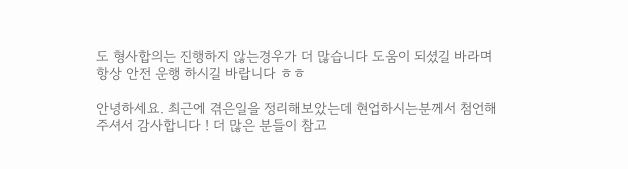도 형사합의는 진행하지 않는경우가 더 많습니다 도움이 되셨길 바라며 항상 안전 운행 하시길 바랍니다 ㅎㅎ

안녕하세요. 최근에 겪은일을 정리해보았는데 현업하시는분께서 첨언해주셔서 감사합니다 ! 더 많은 분들이 참고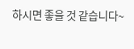하시면 좋을 것 같습니다~